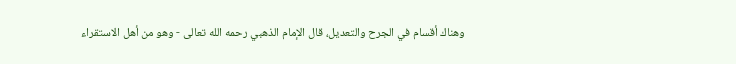وهناك أقسام في الجرح والتعديل، قال الإمام الذهبي رحمه الله تعالى - وهو من أهل الاستقراء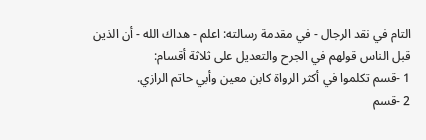التام في نقد الرجال - في مقدمة رسالته: اعلم - هداك الله - أن الذين قبل الناس قولهم في الجرح والتعديل على ثلاثة أقسام:
1 -قسم تكلموا في أكثر الرواة كابن معين وأبي حاتم الرازي.
2 -قسم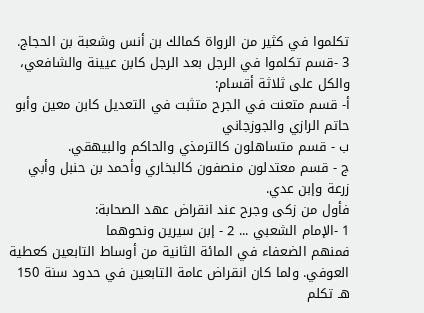تكلموا في كثير من الرواة كمالك بن أنس وشعبة بن الحجاج.
3 -قسم تكلموا في الرجل بعد الرجل كابن عيينة والشافعي، والكل على ثلاثة أقسام:
أ- قسم متعنت في الجرح متثبت في التعديل كابن معين وأبو حاتم الرازي والجوزجاني
ب - قسم متساهلون كالترمذي والحاكم والبيهقي.
ج - قسم معتدلون منصفون كالبخاري وأحمد بن حنبل وأبي زرعة وإبن عدي.
فأول من زكى وجرح عند انقراض عهد الصحابة:
1 -الإمام الشعبي ... 2 - إبن سيرين ونحوهما
فمنهم الضعفاء في المائة الثانية من أوساط التابعين كعطية العوفي. ولما كان انقراض عامة التابعين في حدود سنة 150 هـ تكلم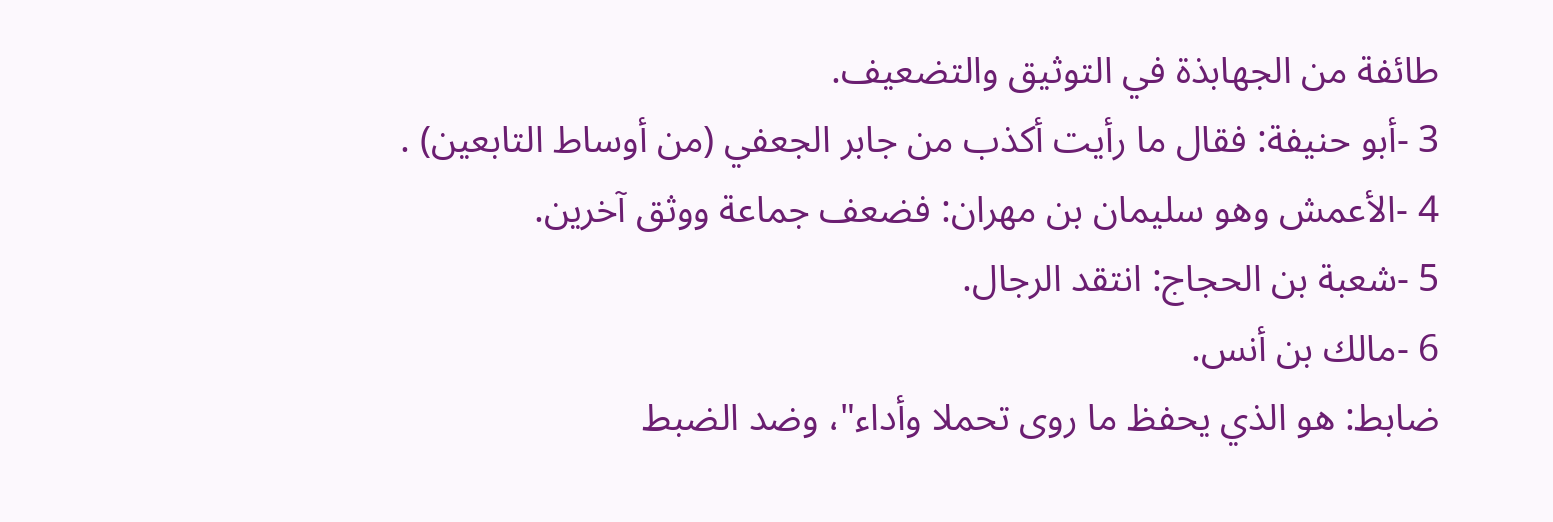طائفة من الجهابذة في التوثيق والتضعيف.
3 -أبو حنيفة: فقال ما رأيت أكذب من جابر الجعفي (من أوساط التابعين) .
4 -الأعمش وهو سليمان بن مهران: فضعف جماعة ووثق آخرين.
5 -شعبة بن الحجاج: انتقد الرجال.
6 -مالك بن أنس.
ضابط: هو الذي يحفظ ما روى تحملا وأداء"، وضد الضبط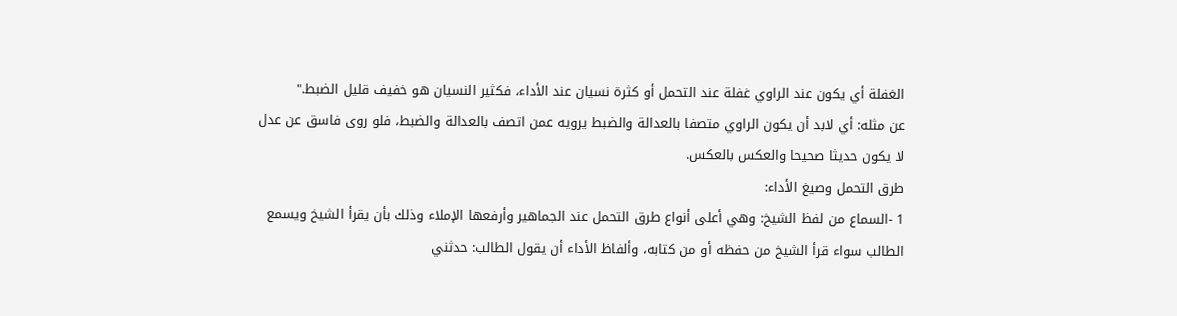الغفلة أي يكون عند الراوي غفلة عند التحمل أو كثرة نسيان عند الأداء، فكثير النسيان هو خفيف قليل الضبط."
عن مثله: أي لابد أن يكون الراوي متصفا بالعدالة والضبط يرويه عمن اتصف بالعدالة والضبط، فلو روى فاسق عن عدل لا يكون حديثا صحيحا والعكس بالعكس.
طرق التحمل وصيغ الأداء:
1 -السماع من لفظ الشيخ: وهي أعلى أنواع طرق التحمل عند الجماهير وأرفعها الإملاء وذلك بأن يقرأ الشيخ ويسمع الطالب سواء قرأ الشيخ من حفظه أو من كتابه، وألفاظ الأداء أن يقول الطالب: حدثني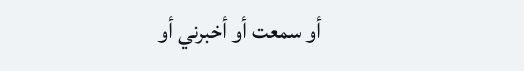أو سمعت أو أخبرني أو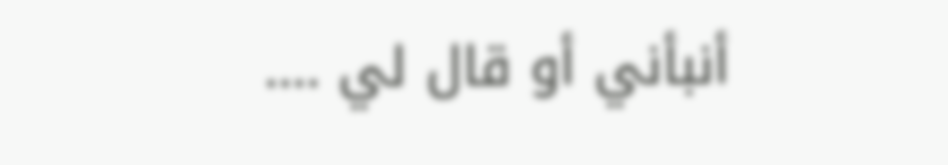أنبأني أو قال لي ....